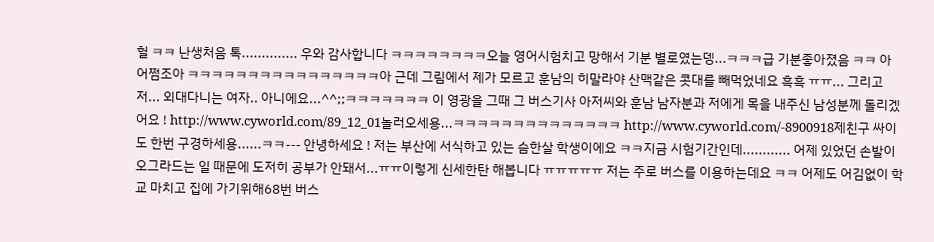헐 ㅋㅋ 난생처음 톡.............. 우와 감사합니다 ㅋㅋㅋㅋㅋㅋㅋㅋ오늘 영어시험치고 망해서 기분 별로였는뎅...ㅋㅋㅋ급 기분좋아졌음 ㅋㅋ 아 어쩜조아 ㅋㅋㅋㅋㅋㅋㅋㅋㅋㅋㅋㅋㅋㅋㅋㅋ아 근데 그림에서 제가 모르고 훈남의 히말라야 산맥같은 콧대를 빼먹었네요 흑흑 ㅠㅠ... 그리고 저... 외대다니는 여자.. 아니에요...^^;;ㅋㅋㅋㅋㅋㅋㅋ 이 영광을 그때 그 버스기사 아저씨와 훈남 남자분과 저에게 목을 내주신 남성분께 돌리겠어요 ! http://www.cyworld.com/89_12_01놀러오세용...ㅋㅋㅋㅋㅋㅋㅋㅋㅋㅋㅋㅋㅋㅋ http://www.cyworld.com/-8900918제친구 싸이도 한번 구경하세용......ㅋㅋ--- 안녕하세요 ! 저는 부산에 서식하고 있는 슴한살 학생이에요 ㅋㅋ지금 시험기간인데............ 어제 있었던 손발이 오그라드는 일 때문에 도저히 공부가 안돼서...ㅠㅠ이렇게 신세한탄 해봅니다 ㅠㅠㅠㅠㅠ 저는 주로 버스를 이용하는데요 ㅋㅋ 어제도 어김없이 학교 마치고 집에 가기위해68번 버스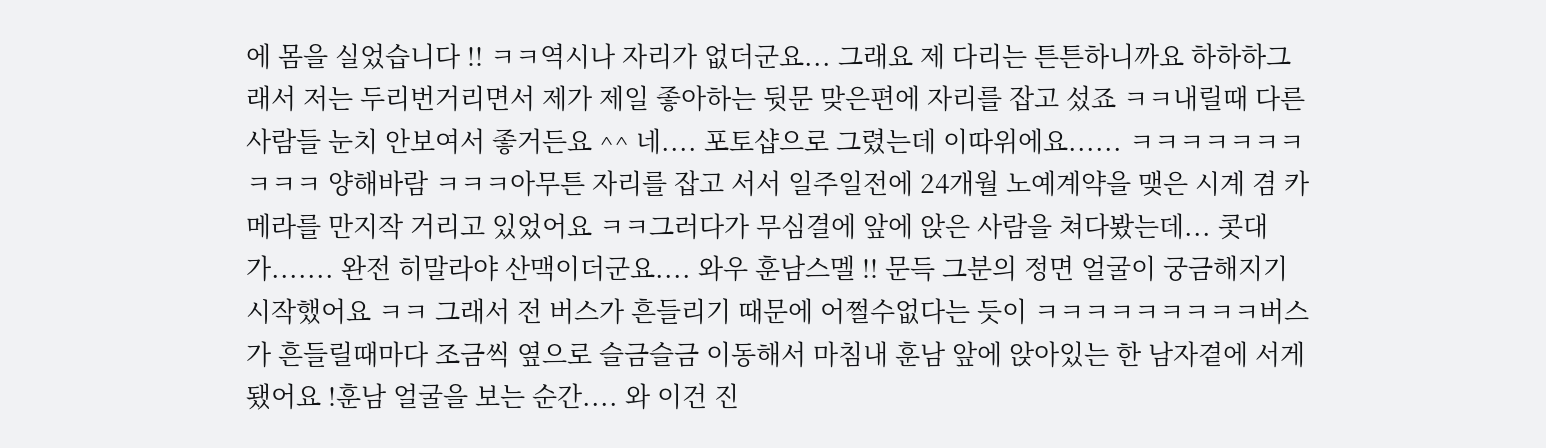에 몸을 실었습니다 !! ㅋㅋ역시나 자리가 없더군요... 그래요 제 다리는 튼튼하니까요 하하하그래서 저는 두리번거리면서 제가 제일 좋아하는 뒷문 맞은편에 자리를 잡고 섰죠 ㅋㅋ내릴때 다른사람들 눈치 안보여서 좋거든요 ^^ 네.... 포토샵으로 그렸는데 이따위에요...... ㅋㅋㅋㅋㅋㅋㅋㅋㅋㅋ 양해바람 ㅋㅋㅋ아무튼 자리를 잡고 서서 일주일전에 24개월 노예계약을 맺은 시계 겸 카메라를 만지작 거리고 있었어요 ㅋㅋ그러다가 무심결에 앞에 앉은 사람을 쳐다봤는데... 콧대가....... 완전 히말라야 산맥이더군요.... 와우 훈남스멜 !! 문득 그분의 정면 얼굴이 궁금해지기 시작했어요 ㅋㅋ 그래서 전 버스가 흔들리기 때문에 어쩔수없다는 듯이 ㅋㅋㅋㅋㅋㅋㅋㅋㅋ버스가 흔들릴때마다 조금씩 옆으로 슬금슬금 이동해서 마침내 훈남 앞에 앉아있는 한 남자곁에 서게 됐어요 !훈남 얼굴을 보는 순간.... 와 이건 진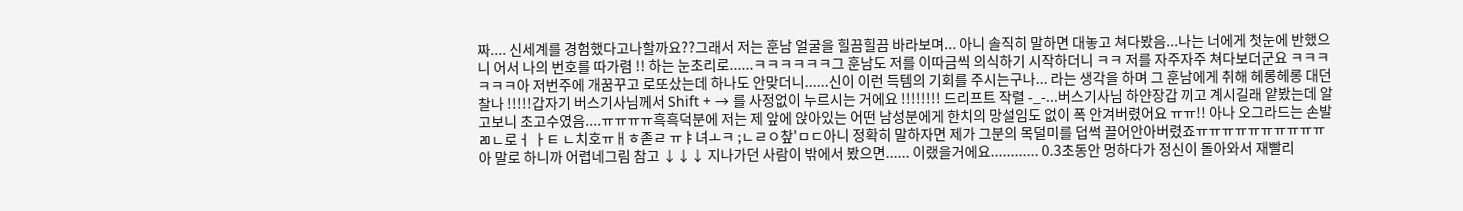짜.... 신세계를 경험했다고나할까요??그래서 저는 훈남 얼굴을 힐끔힐끔 바라보며... 아니 솔직히 말하면 대놓고 쳐다봤음...나는 너에게 첫눈에 반했으니 어서 나의 번호를 따가렴 !! 하는 눈초리로......ㅋㅋㅋㅋㅋㅋ그 훈남도 저를 이따금씩 의식하기 시작하더니 ㅋㅋ 저를 자주자주 쳐다보더군요 ㅋㅋㅋㅋㅋㅋ아 저번주에 개꿈꾸고 로또샀는데 하나도 안맞더니......신이 이런 득템의 기회를 주시는구나... 라는 생각을 하며 그 훈남에게 취해 헤롱헤롱 대던 찰나 !!!!!갑자기 버스기사님께서 Shift + → 를 사정없이 누르시는 거에요 !!!!!!!! 드리프트 작렬 -_-...버스기사님 하얀장갑 끼고 계시길래 얕봤는데 알고보니 초고수였음....ㅠㅠㅠㅠ흑흑덕분에 저는 제 앞에 앉아있는 어떤 남성분에게 한치의 망설임도 없이 폭 안겨버렸어요 ㅠㅠ!! 아나 오그라드는 손발 ㄻㄴ로ㅓ ㅏㅌ ㄴ치호ㅠㅐㅎ졷ㄹ ㅠㅑ녀ㅗㅋ ;ㄴㄹㅇ챂'ㅁㄷ아니 정확히 말하자면 제가 그분의 목덜미를 덥썩 끌어안아버렸죠ㅠㅠㅠㅠㅠㅠㅠㅠㅠㅠ 아 말로 하니까 어렵네그림 참고 ↓↓↓ 지나가던 사람이 밖에서 봤으면...... 이랬을거에요............ 0.3초동안 멍하다가 정신이 돌아와서 재빨리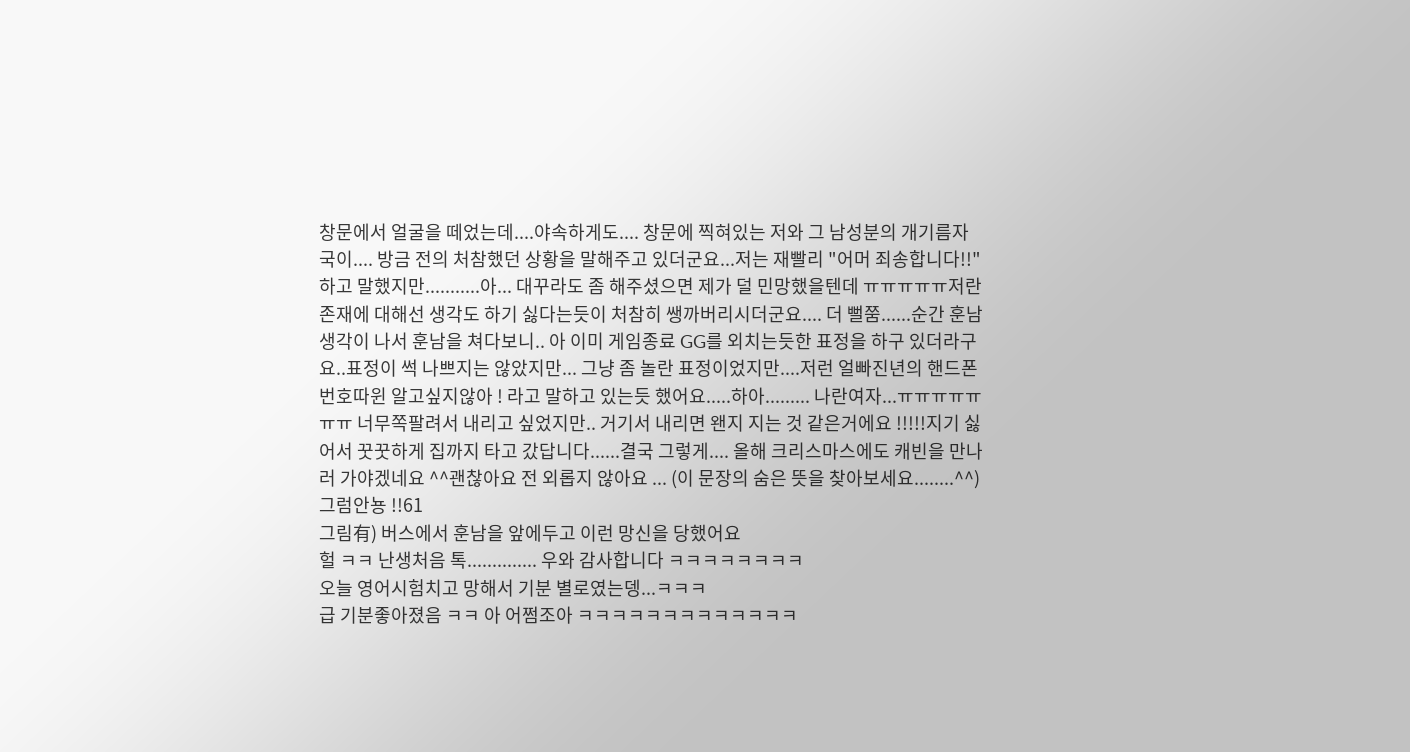창문에서 얼굴을 떼었는데....야속하게도.... 창문에 찍혀있는 저와 그 남성분의 개기름자국이.... 방금 전의 처참했던 상황을 말해주고 있더군요...저는 재빨리 "어머 죄송합니다!!" 하고 말했지만...........아... 대꾸라도 좀 해주셨으면 제가 덜 민망했을텐데 ㅠㅠㅠㅠㅠ저란 존재에 대해선 생각도 하기 싫다는듯이 처참히 쌩까버리시더군요.... 더 뻘쭘......순간 훈남 생각이 나서 훈남을 쳐다보니.. 아 이미 게임종료 GG를 외치는듯한 표정을 하구 있더라구요..표정이 썩 나쁘지는 않았지만... 그냥 좀 놀란 표정이었지만....저런 얼빠진년의 핸드폰 번호따윈 알고싶지않아 ! 라고 말하고 있는듯 했어요.....하아......... 나란여자...ㅠㅠㅠㅠㅠㅠㅠ 너무쪽팔려서 내리고 싶었지만.. 거기서 내리면 왠지 지는 것 같은거에요 !!!!!지기 싫어서 꿋꿋하게 집까지 타고 갔답니다......결국 그렇게.... 올해 크리스마스에도 캐빈을 만나러 가야겠네요 ^^괜찮아요 전 외롭지 않아요 ... (이 문장의 숨은 뜻을 찾아보세요........^^) 그럼안뇽 !!61
그림有) 버스에서 훈남을 앞에두고 이런 망신을 당했어요
헐 ㅋㅋ 난생처음 톡.............. 우와 감사합니다 ㅋㅋㅋㅋㅋㅋㅋㅋ
오늘 영어시험치고 망해서 기분 별로였는뎅...ㅋㅋㅋ
급 기분좋아졌음 ㅋㅋ 아 어쩜조아 ㅋㅋㅋㅋㅋㅋㅋㅋㅋㅋㅋㅋㅋ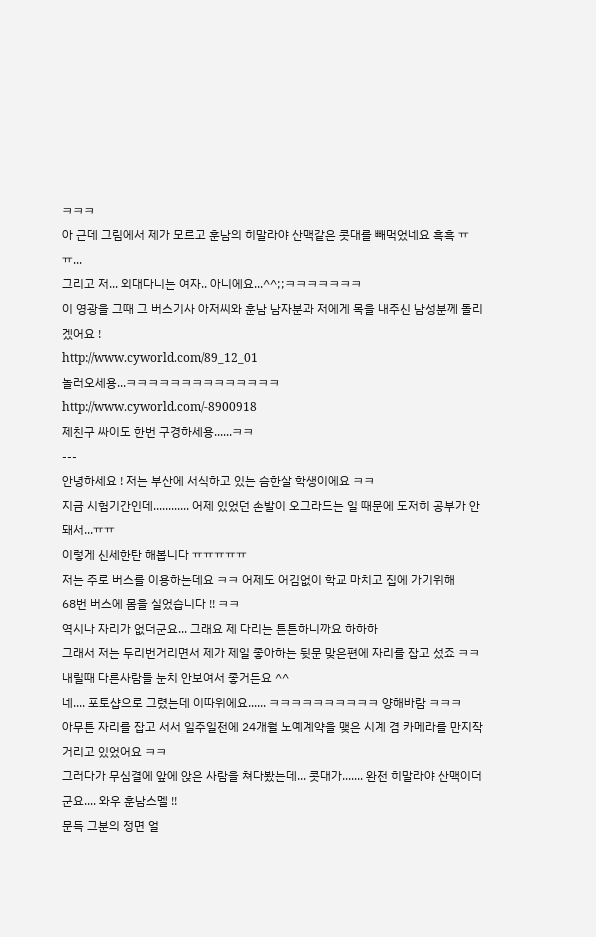ㅋㅋㅋ
아 근데 그림에서 제가 모르고 훈남의 히말라야 산맥같은 콧대를 빼먹었네요 흑흑 ㅠㅠ...
그리고 저... 외대다니는 여자.. 아니에요...^^;;ㅋㅋㅋㅋㅋㅋㅋ
이 영광을 그때 그 버스기사 아저씨와 훈남 남자분과 저에게 목을 내주신 남성분께 돌리겠어요 !
http://www.cyworld.com/89_12_01
놀러오세용...ㅋㅋㅋㅋㅋㅋㅋㅋㅋㅋㅋㅋㅋㅋ
http://www.cyworld.com/-8900918
제친구 싸이도 한번 구경하세용......ㅋㅋ
---
안녕하세요 ! 저는 부산에 서식하고 있는 슴한살 학생이에요 ㅋㅋ
지금 시험기간인데............ 어제 있었던 손발이 오그라드는 일 때문에 도저히 공부가 안돼서...ㅠㅠ
이렇게 신세한탄 해봅니다 ㅠㅠㅠㅠㅠ
저는 주로 버스를 이용하는데요 ㅋㅋ 어제도 어김없이 학교 마치고 집에 가기위해
68번 버스에 몸을 실었습니다 !! ㅋㅋ
역시나 자리가 없더군요... 그래요 제 다리는 튼튼하니까요 하하하
그래서 저는 두리번거리면서 제가 제일 좋아하는 뒷문 맞은편에 자리를 잡고 섰죠 ㅋㅋ
내릴때 다른사람들 눈치 안보여서 좋거든요 ^^
네.... 포토샵으로 그렸는데 이따위에요...... ㅋㅋㅋㅋㅋㅋㅋㅋㅋㅋ 양해바람 ㅋㅋㅋ
아무튼 자리를 잡고 서서 일주일전에 24개월 노예계약을 맺은 시계 겸 카메라를 만지작 거리고 있었어요 ㅋㅋ
그러다가 무심결에 앞에 앉은 사람을 쳐다봤는데... 콧대가....... 완전 히말라야 산맥이더군요.... 와우 훈남스멜 !!
문득 그분의 정면 얼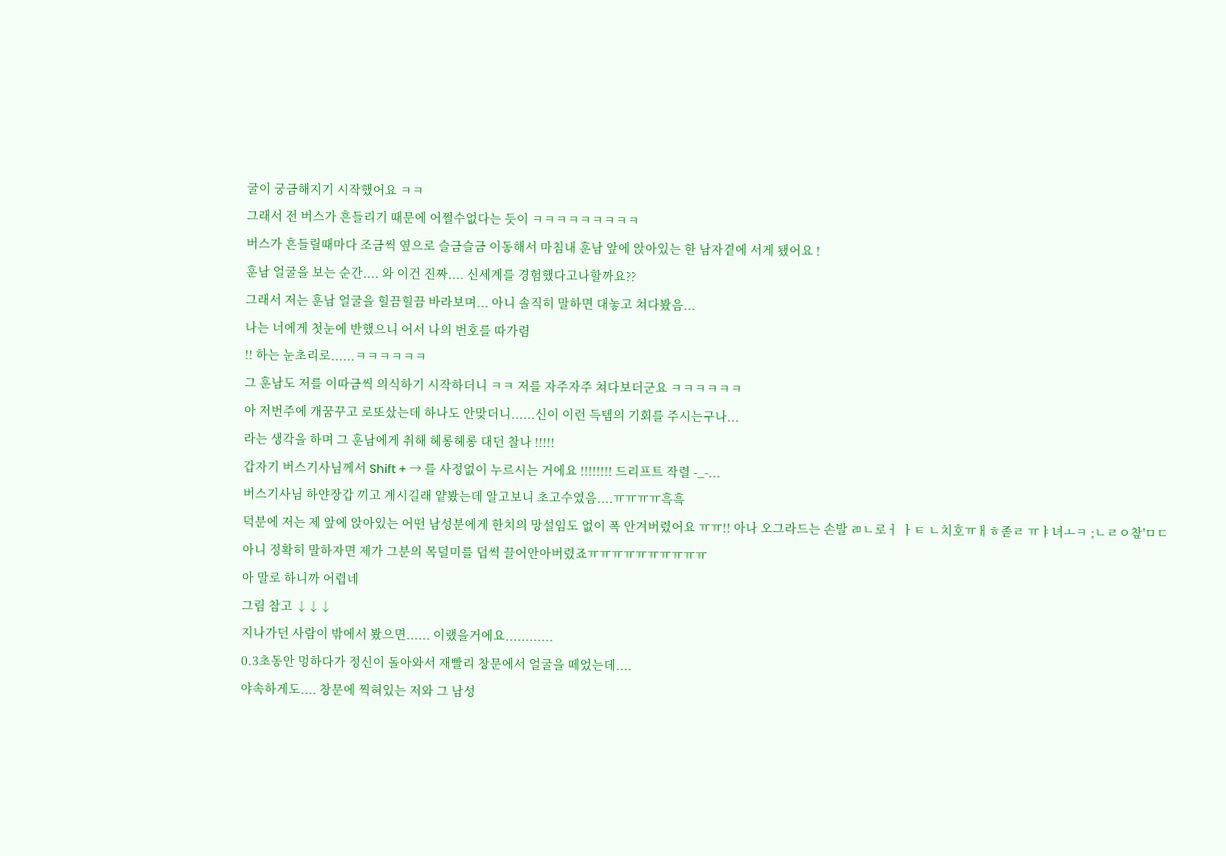굴이 궁금해지기 시작했어요 ㅋㅋ
그래서 전 버스가 흔들리기 때문에 어쩔수없다는 듯이 ㅋㅋㅋㅋㅋㅋㅋㅋㅋ
버스가 흔들릴때마다 조금씩 옆으로 슬금슬금 이동해서 마침내 훈남 앞에 앉아있는 한 남자곁에 서게 됐어요 !
훈남 얼굴을 보는 순간.... 와 이건 진짜.... 신세계를 경험했다고나할까요??
그래서 저는 훈남 얼굴을 힐끔힐끔 바라보며... 아니 솔직히 말하면 대놓고 쳐다봤음...
나는 너에게 첫눈에 반했으니 어서 나의 번호를 따가렴
!! 하는 눈초리로......ㅋㅋㅋㅋㅋㅋ
그 훈남도 저를 이따금씩 의식하기 시작하더니 ㅋㅋ 저를 자주자주 쳐다보더군요 ㅋㅋㅋㅋㅋㅋ
아 저번주에 개꿈꾸고 로또샀는데 하나도 안맞더니......신이 이런 득템의 기회를 주시는구나...
라는 생각을 하며 그 훈남에게 취해 헤롱헤롱 대던 찰나 !!!!!
갑자기 버스기사님께서 Shift + → 를 사정없이 누르시는 거에요 !!!!!!!! 드리프트 작렬 -_-...
버스기사님 하얀장갑 끼고 계시길래 얕봤는데 알고보니 초고수였음....ㅠㅠㅠㅠ흑흑
덕분에 저는 제 앞에 앉아있는 어떤 남성분에게 한치의 망설임도 없이 폭 안겨버렸어요 ㅠㅠ!! 아나 오그라드는 손발 ㄻㄴ로ㅓ ㅏㅌ ㄴ치호ㅠㅐㅎ졷ㄹ ㅠㅑ녀ㅗㅋ ;ㄴㄹㅇ챂'ㅁㄷ
아니 정확히 말하자면 제가 그분의 목덜미를 덥썩 끌어안아버렸죠ㅠㅠㅠㅠㅠㅠㅠㅠㅠㅠ
아 말로 하니까 어렵네
그림 참고 ↓↓↓
지나가던 사람이 밖에서 봤으면...... 이랬을거에요............
0.3초동안 멍하다가 정신이 돌아와서 재빨리 창문에서 얼굴을 떼었는데....
야속하게도.... 창문에 찍혀있는 저와 그 남성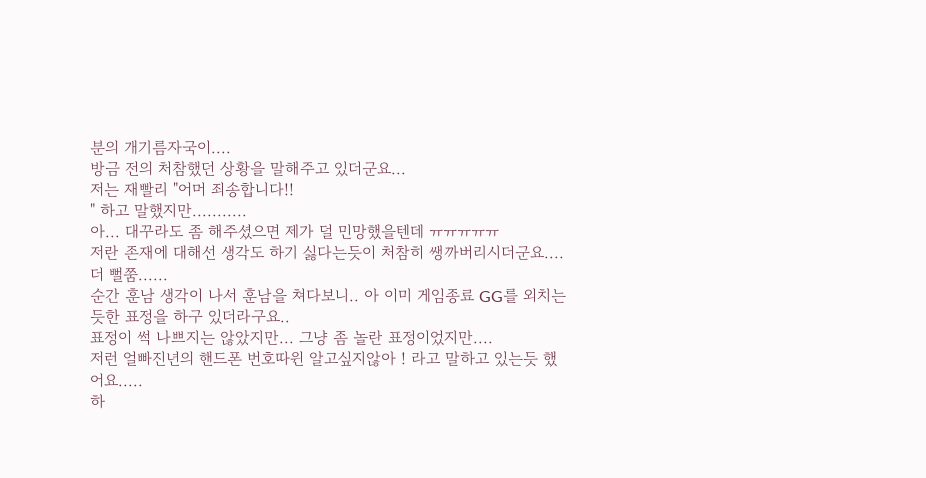분의 개기름자국이....
방금 전의 처참했던 상황을 말해주고 있더군요...
저는 재빨리 "어머 죄송합니다!!
" 하고 말했지만...........
아... 대꾸라도 좀 해주셨으면 제가 덜 민망했을텐데 ㅠㅠㅠㅠㅠ
저란 존재에 대해선 생각도 하기 싫다는듯이 처참히 쌩까버리시더군요.... 더 뻘쭘......
순간 훈남 생각이 나서 훈남을 쳐다보니.. 아 이미 게임종료 GG를 외치는듯한 표정을 하구 있더라구요..
표정이 썩 나쁘지는 않았지만... 그냥 좀 놀란 표정이었지만....
저런 얼빠진년의 핸드폰 번호따윈 알고싶지않아 ! 라고 말하고 있는듯 했어요.....
하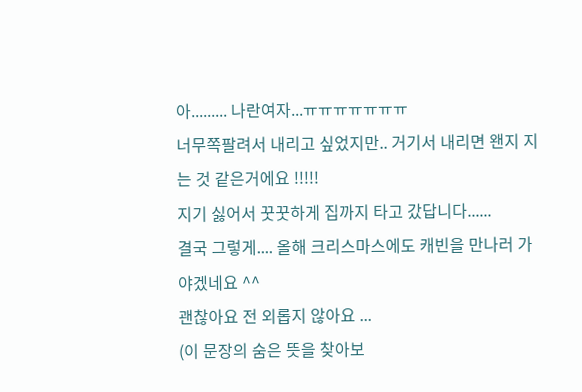아......... 나란여자...ㅠㅠㅠㅠㅠㅠㅠ
너무쪽팔려서 내리고 싶었지만.. 거기서 내리면 왠지 지는 것 같은거에요 !!!!!
지기 싫어서 꿋꿋하게 집까지 타고 갔답니다......
결국 그렇게.... 올해 크리스마스에도 캐빈을 만나러 가야겠네요 ^^
괜찮아요 전 외롭지 않아요 ...
(이 문장의 숨은 뜻을 찾아보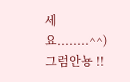세요........^^)
그럼안뇽 !!